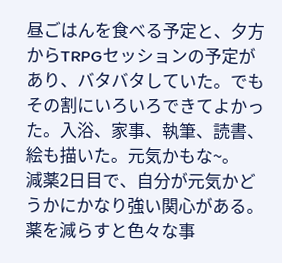昼ごはんを食べる予定と、夕方からTRPGセッションの予定があり、バタバタしていた。でもその割にいろいろできてよかった。入浴、家事、執筆、読書、絵も描いた。元気かもな~。
減薬2日目で、自分が元気かどうかにかなり強い関心がある。薬を減らすと色々な事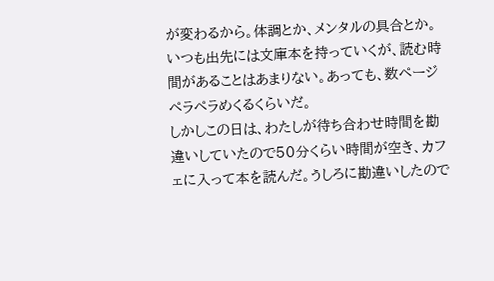が変わるから。体調とか、メンタルの具合とか。
いつも出先には文庫本を持っていくが、読む時間があることはあまりない。あっても、数ページペラペラめくるくらいだ。
しかしこの日は、わたしが待ち合わせ時間を勘違いしていたので50分くらい時間が空き、カフェに入って本を読んだ。うしろに勘違いしたので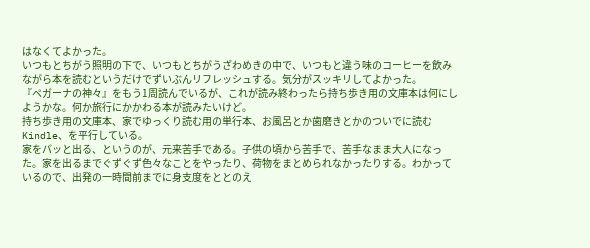はなくてよかった。
いつもとちがう照明の下で、いつもとちがうざわめきの中で、いつもと違う味のコーヒーを飲みながら本を読むというだけでずいぶんリフレッシュする。気分がスッキリしてよかった。
『ペガーナの神々』をもう1周読んでいるが、これが読み終わったら持ち歩き用の文庫本は何にしようかな。何か旅行にかかわる本が読みたいけど。
持ち歩き用の文庫本、家でゆっくり読む用の単行本、お風呂とか歯磨きとかのついでに読むKindle、を平行している。
家をパッと出る、というのが、元来苦手である。子供の頃から苦手で、苦手なまま大人になった。家を出るまでぐずぐず色々なことをやったり、荷物をまとめられなかったりする。わかっているので、出発の一時間前までに身支度をととのえ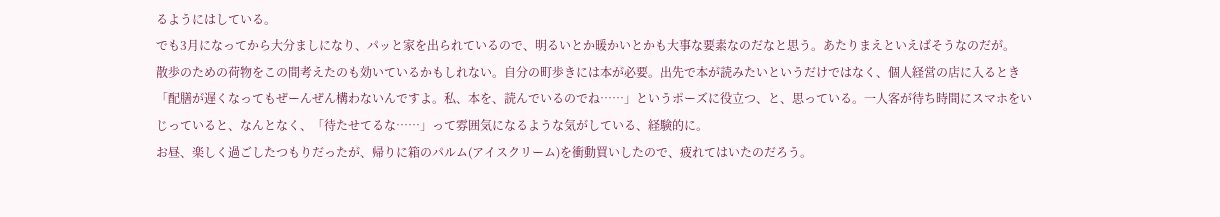るようにはしている。
でも3月になってから大分ましになり、パッと家を出られているので、明るいとか暖かいとかも大事な要素なのだなと思う。あたりまえといえばそうなのだが。
散歩のための荷物をこの間考えたのも効いているかもしれない。自分の町歩きには本が必要。出先で本が読みたいというだけではなく、個人経営の店に入るとき「配膳が遅くなってもぜーんぜん構わないんですよ。私、本を、読んでいるのでね……」というポーズに役立つ、と、思っている。一人客が待ち時間にスマホをいじっていると、なんとなく、「待たせてるな……」って雰囲気になるような気がしている、経験的に。
お昼、楽しく過ごしたつもりだったが、帰りに箱のパルム(アイスクリーム)を衝動買いしたので、疲れてはいたのだろう。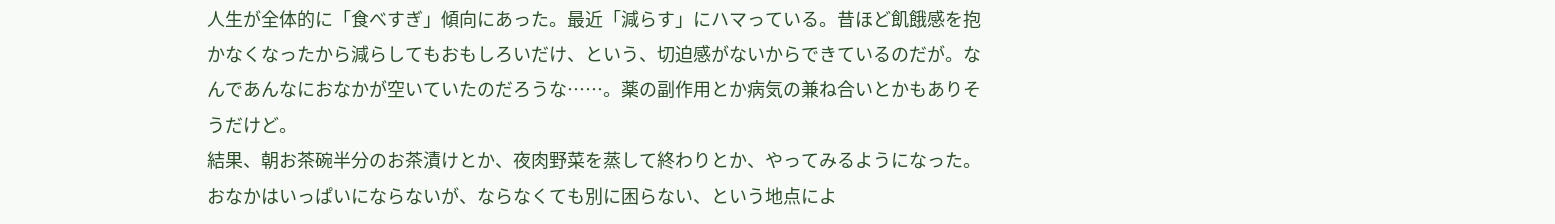人生が全体的に「食べすぎ」傾向にあった。最近「減らす」にハマっている。昔ほど飢餓感を抱かなくなったから減らしてもおもしろいだけ、という、切迫感がないからできているのだが。なんであんなにおなかが空いていたのだろうな……。薬の副作用とか病気の兼ね合いとかもありそうだけど。
結果、朝お茶碗半分のお茶漬けとか、夜肉野菜を蒸して終わりとか、やってみるようになった。おなかはいっぱいにならないが、ならなくても別に困らない、という地点によ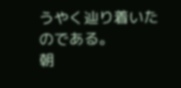うやく辿り着いたのである。
朝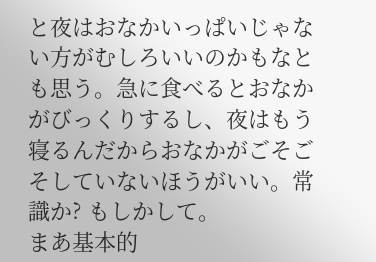と夜はおなかいっぱいじゃない方がむしろいいのかもなとも思う。急に食べるとおなかがびっくりするし、夜はもう寝るんだからおなかがごそごそしていないほうがいい。常識か? もしかして。
まあ基本的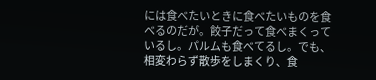には食べたいときに食べたいものを食べるのだが。餃子だって食べまくっているし。パルムも食べてるし。でも、相変わらず散歩をしまくり、食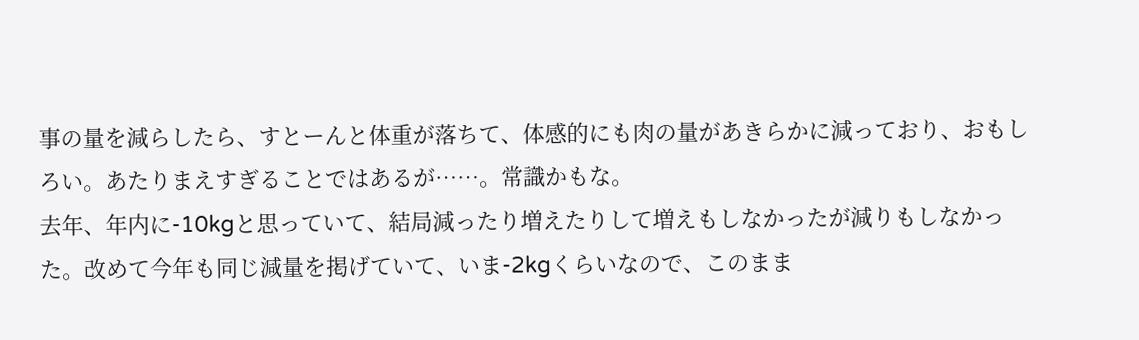事の量を減らしたら、すとーんと体重が落ちて、体感的にも肉の量があきらかに減っており、おもしろい。あたりまえすぎることではあるが……。常識かもな。
去年、年内に-10kgと思っていて、結局減ったり増えたりして増えもしなかったが減りもしなかった。改めて今年も同じ減量を掲げていて、いま-2kgくらいなので、このまま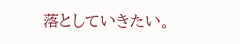落としていきたい。